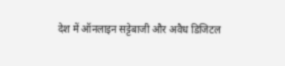देश में ऑनलाइन सट्टेबाजी और अवैध डिजिटल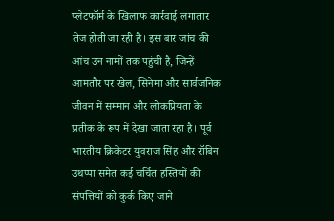प्लेटफॉर्म के खिलाफ कार्रवाई लगातार तेज होती जा रही है। इस बार जांच की आंच उन नामों तक पहुंची है, जिन्हें आमतौर पर खेल, सिनेमा और सार्वजनिक जीवन में सम्मान और लोकप्रियता के प्रतीक के रूप में देखा जाता रहा है। पूर्व भारतीय क्रिकेटर युवराज सिंह और रॉबिन उथप्पा समेत कई चर्चित हस्तियों की संपत्तियों को कुर्क किए जाने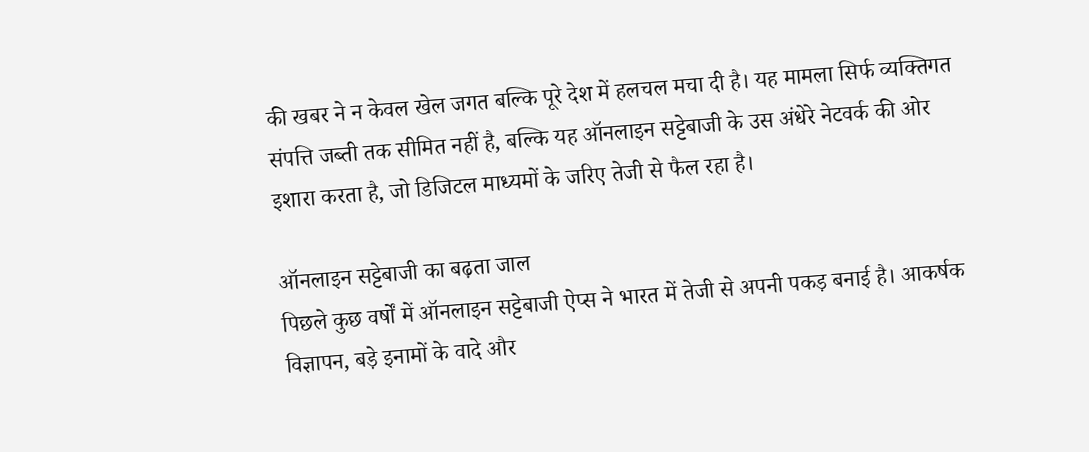की खबर ने न केवल खेल जगत बल्कि पूरे देश में हलचल मचा दी है। यह मामला सिर्फ व्यक्तिगत संपत्ति जब्ती तक सीमित नहीं है, बल्कि यह ऑनलाइन सट्टेबाजी के उस अंधेरे नेटवर्क की ओर इशारा करता है, जो डिजिटल माध्यमों के जरिए तेजी से फैल रहा है।

ऑनलाइन सट्टेबाजी का बढ़ता जाल
पिछले कुछ वर्षों में ऑनलाइन सट्टेबाजी ऐप्स ने भारत में तेजी से अपनी पकड़ बनाई है। आकर्षक विज्ञापन, बड़े इनामों के वादे और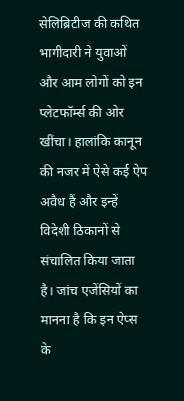सेलिब्रिटीज की कथित भागीदारी ने युवाओं और आम लोगों को इन प्लेटफॉर्म्स की ओर खींचा। हालांकि कानून की नजर में ऐसे कई ऐप अवैध हैं और इन्हें विदेशी ठिकानों से संचालित किया जाता है। जांच एजेंसियों का मानना है कि इन ऐप्स के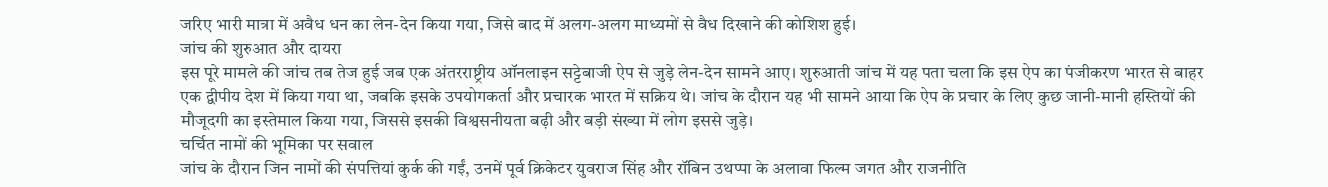जरिए भारी मात्रा में अवैध धन का लेन-देन किया गया, जिसे बाद में अलग-अलग माध्यमों से वैध दिखाने की कोशिश हुई।
जांच की शुरुआत और दायरा
इस पूरे मामले की जांच तब तेज हुई जब एक अंतरराष्ट्रीय ऑनलाइन सट्टेबाजी ऐप से जुड़े लेन-देन सामने आए। शुरुआती जांच में यह पता चला कि इस ऐप का पंजीकरण भारत से बाहर एक द्वीपीय देश में किया गया था, जबकि इसके उपयोगकर्ता और प्रचारक भारत में सक्रिय थे। जांच के दौरान यह भी सामने आया कि ऐप के प्रचार के लिए कुछ जानी-मानी हस्तियों की मौजूदगी का इस्तेमाल किया गया, जिससे इसकी विश्वसनीयता बढ़ी और बड़ी संख्या में लोग इससे जुड़े।
चर्चित नामों की भूमिका पर सवाल
जांच के दौरान जिन नामों की संपत्तियां कुर्क की गईं, उनमें पूर्व क्रिकेटर युवराज सिंह और रॉबिन उथप्पा के अलावा फिल्म जगत और राजनीति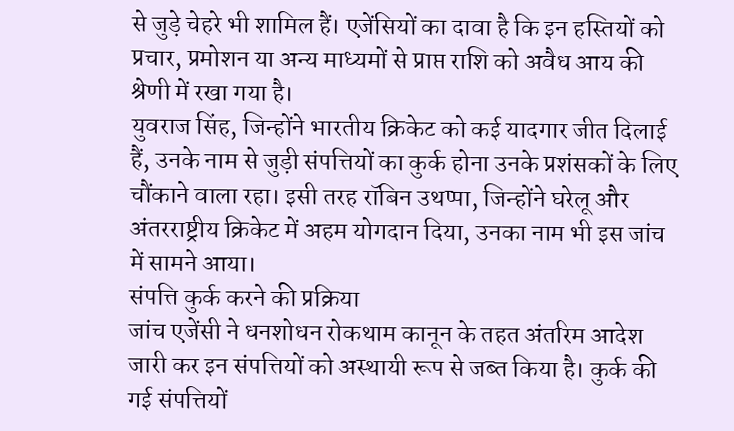से जुड़े चेहरे भी शामिल हैं। एजेंसियों का दावा है कि इन हस्तियों को प्रचार, प्रमोशन या अन्य माध्यमों से प्राप्त राशि को अवैध आय की श्रेणी में रखा गया है।
युवराज सिंह, जिन्होंने भारतीय क्रिकेट को कई यादगार जीत दिलाई हैं, उनके नाम से जुड़ी संपत्तियों का कुर्क होना उनके प्रशंसकों के लिए चौंकाने वाला रहा। इसी तरह रॉबिन उथप्पा, जिन्होंने घरेलू और अंतरराष्ट्रीय क्रिकेट में अहम योगदान दिया, उनका नाम भी इस जांच में सामने आया।
संपत्ति कुर्क करने की प्रक्रिया
जांच एजेंसी ने धनशोधन रोकथाम कानून के तहत अंतरिम आदेश जारी कर इन संपत्तियों को अस्थायी रूप से जब्त किया है। कुर्क की गई संपत्तियों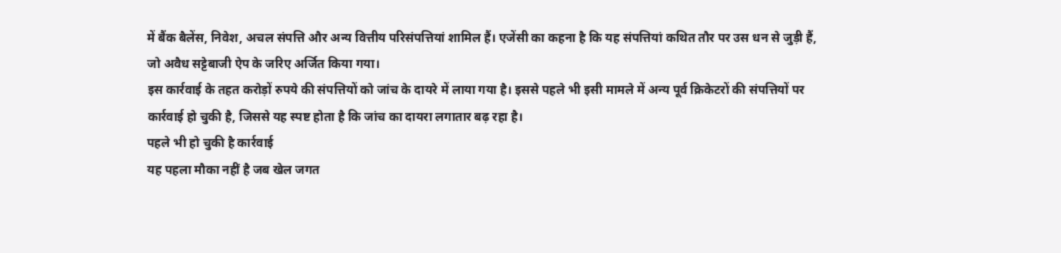में बैंक बैलेंस, निवेश, अचल संपत्ति और अन्य वित्तीय परिसंपत्तियां शामिल हैं। एजेंसी का कहना है कि यह संपत्तियां कथित तौर पर उस धन से जुड़ी हैं, जो अवैध सट्टेबाजी ऐप के जरिए अर्जित किया गया।
इस कार्रवाई के तहत करोड़ों रुपये की संपत्तियों को जांच के दायरे में लाया गया है। इससे पहले भी इसी मामले में अन्य पूर्व क्रिकेटरों की संपत्तियों पर कार्रवाई हो चुकी है, जिससे यह स्पष्ट होता है कि जांच का दायरा लगातार बढ़ रहा है।
पहले भी हो चुकी है कार्रवाई
यह पहला मौका नहीं है जब खेल जगत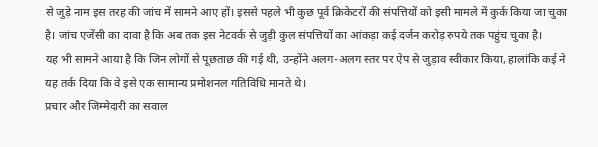से जुड़े नाम इस तरह की जांच में सामने आए हों। इससे पहले भी कुछ पूर्व क्रिकेटरों की संपत्तियों को इसी मामले में कुर्क किया जा चुका है। जांच एजेंसी का दावा है कि अब तक इस नेटवर्क से जुड़ी कुल संपत्तियों का आंकड़ा कई दर्जन करोड़ रुपये तक पहुंच चुका है।
यह भी सामने आया है कि जिन लोगों से पूछताछ की गई थी, उन्होंने अलग-अलग स्तर पर ऐप से जुड़ाव स्वीकार किया, हालांकि कई ने यह तर्क दिया कि वे इसे एक सामान्य प्रमोशनल गतिविधि मानते थे।
प्रचार और जिम्मेदारी का सवाल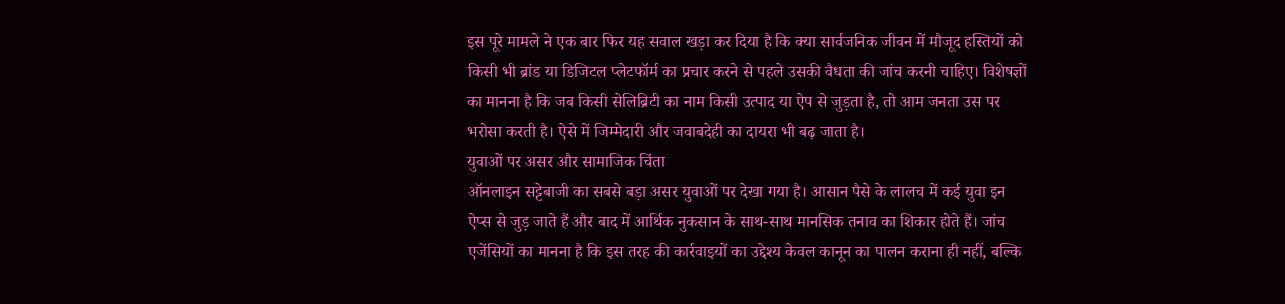इस पूरे मामले ने एक बार फिर यह सवाल खड़ा कर दिया है कि क्या सार्वजनिक जीवन में मौजूद हस्तियों को किसी भी ब्रांड या डिजिटल प्लेटफॉर्म का प्रचार करने से पहले उसकी वैधता की जांच करनी चाहिए। विशेषज्ञों का मानना है कि जब किसी सेलिब्रिटी का नाम किसी उत्पाद या ऐप से जुड़ता है, तो आम जनता उस पर भरोसा करती है। ऐसे में जिम्मेदारी और जवाबदेही का दायरा भी बढ़ जाता है।
युवाओं पर असर और सामाजिक चिंता
ऑनलाइन सट्टेबाजी का सबसे बड़ा असर युवाओं पर देखा गया है। आसान पैसे के लालच में कई युवा इन ऐप्स से जुड़ जाते हैं और बाद में आर्थिक नुकसान के साथ-साथ मानसिक तनाव का शिकार होते हैं। जांच एजेंसियों का मानना है कि इस तरह की कार्रवाइयों का उद्देश्य केवल कानून का पालन कराना ही नहीं, बल्कि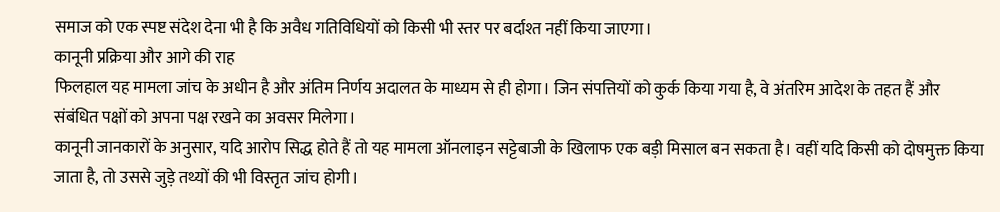समाज को एक स्पष्ट संदेश देना भी है कि अवैध गतिविधियों को किसी भी स्तर पर बर्दाश्त नहीं किया जाएगा।
कानूनी प्रक्रिया और आगे की राह
फिलहाल यह मामला जांच के अधीन है और अंतिम निर्णय अदालत के माध्यम से ही होगा। जिन संपत्तियों को कुर्क किया गया है, वे अंतरिम आदेश के तहत हैं और संबंधित पक्षों को अपना पक्ष रखने का अवसर मिलेगा।
कानूनी जानकारों के अनुसार, यदि आरोप सिद्ध होते हैं तो यह मामला ऑनलाइन सट्टेबाजी के खिलाफ एक बड़ी मिसाल बन सकता है। वहीं यदि किसी को दोषमुक्त किया जाता है, तो उससे जुड़े तथ्यों की भी विस्तृत जांच होगी।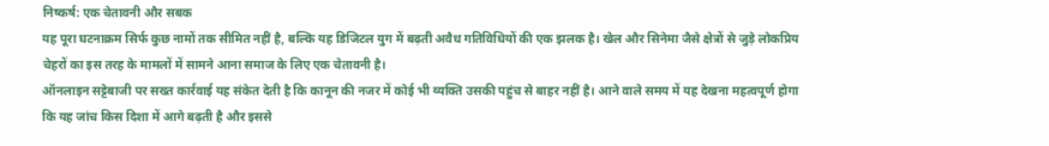निष्कर्ष: एक चेतावनी और सबक
यह पूरा घटनाक्रम सिर्फ कुछ नामों तक सीमित नहीं है, बल्कि यह डिजिटल युग में बढ़ती अवैध गतिविधियों की एक झलक है। खेल और सिनेमा जैसे क्षेत्रों से जुड़े लोकप्रिय चेहरों का इस तरह के मामलों में सामने आना समाज के लिए एक चेतावनी है।
ऑनलाइन सट्टेबाजी पर सख्त कार्रवाई यह संकेत देती है कि कानून की नजर में कोई भी व्यक्ति उसकी पहुंच से बाहर नहीं है। आने वाले समय में यह देखना महत्वपूर्ण होगा कि यह जांच किस दिशा में आगे बढ़ती है और इससे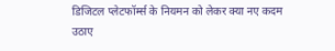डिजिटल प्लेटफॉर्म्स के नियमन को लेकर क्या नए कदम उठाए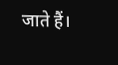जाते हैं।